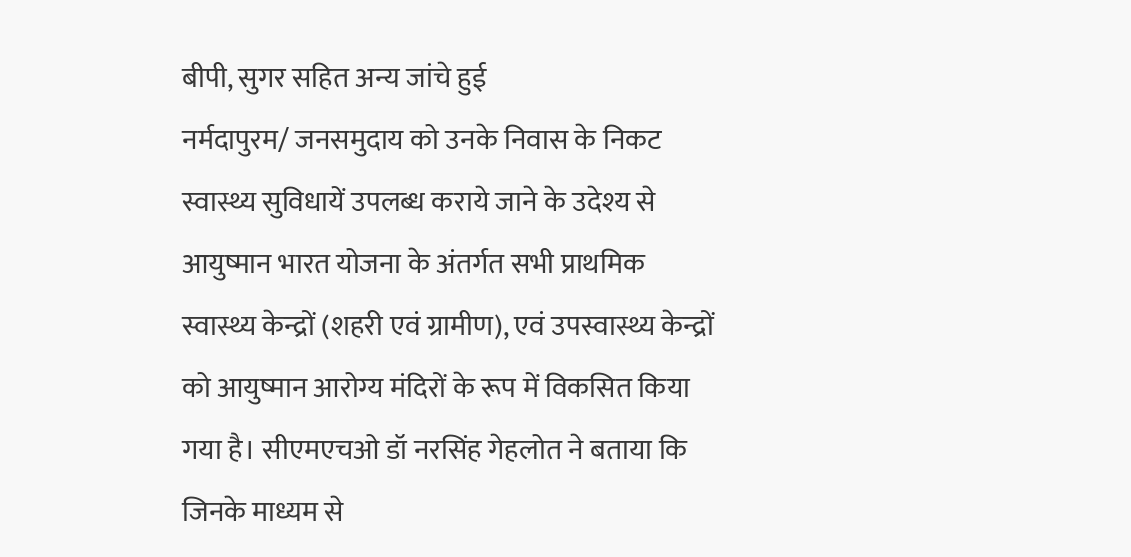बीपी, सुगर सहित अन्य जांचे हुई
नर्मदापुरम/ जनसमुदाय को उनके निवास के निकट स्वास्थ्य सुविधायें उपलब्ध कराये जाने के उदेश्य से आयुष्मान भारत योजना के अंतर्गत सभी प्राथमिक स्वास्थ्य केन्द्रों (शहरी एवं ग्रामीण), एवं उपस्वास्थ्य केन्द्रों को आयुष्मान आरोग्य मंदिरों के रूप में विकसित किया गया है। सीएमएचओ डॉ नरसिंह गेहलोत ने बताया कि जिनके माध्यम से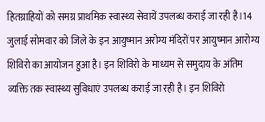हितग्राहियों को समग्र प्राथमिक स्वास्थ्य सेवायें उपलब्ध कराई जा रही है।14 जुलाई सोमवार को जिले के इन आयुष्मान अरोग्य मंदिरों पर आयुष्मान आरोग्य शिविरो का आयोजन हुआ है। इन शिविरो के माध्यम से समुदाय के अंतिम व्यक्ति तक स्वास्थ्य सुविधाएं उपलब्ध कराई जा रही है। इन शिविरो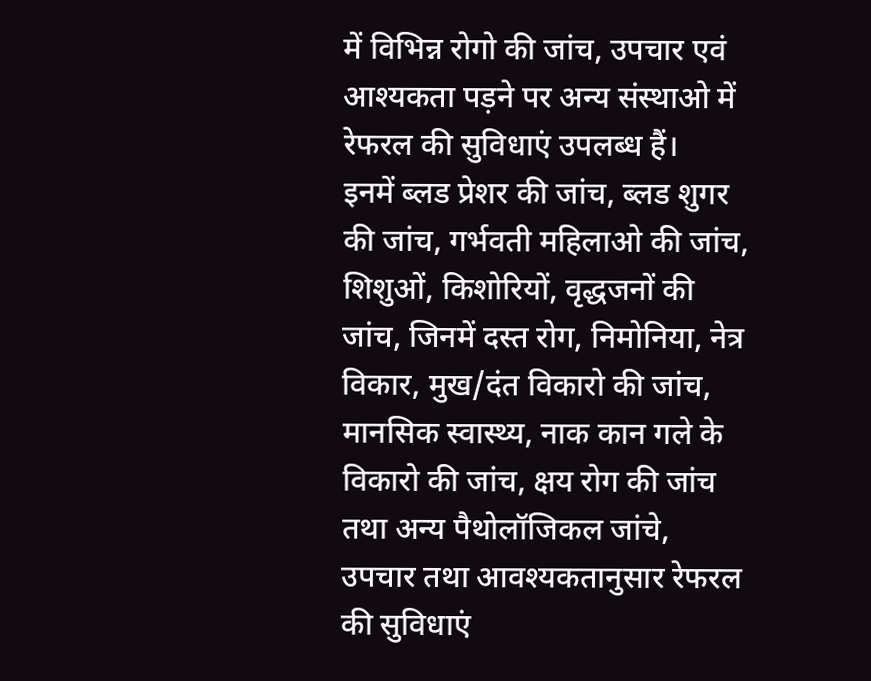में विभिन्न रोगो की जांच, उपचार एवं आश्यकता पड़ने पर अन्य संस्थाओ में रेफरल की सुविधाएं उपलब्ध हैं।
इनमें ब्लड प्रेशर की जांच, ब्लड शुगर की जांच, गर्भवती महिलाओ की जांच, शिशुओं, किशोरियों, वृद्धजनों की जांच, जिनमें दस्त रोग, निमोनिया, नेत्र विकार, मुख/दंत विकारो की जांच, मानसिक स्वास्थ्य, नाक कान गले के विकारो की जांच, क्षय रोग की जांच तथा अन्य पैथोलॉजिकल जांचे, उपचार तथा आवश्यकतानुसार रेफरल की सुविधाएं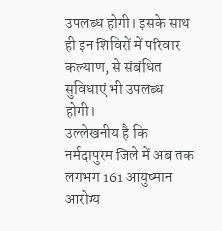उपलब्ध होगी। इसके साथ ही इन शिविरों में परिवार कल्याण, से संबंधित सुविधाएं भी उपलब्ध होगी।
उल्लेखनीय है कि नर्मदापुरम जिले में अब तक लगभग 161 आयुष्मान आरोग्य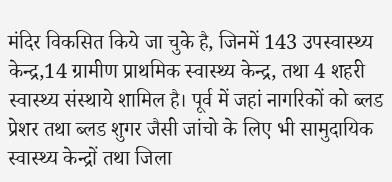मंदिर विकसित किये जा चुके है, जिनमें 143 उपस्वास्थ्य केन्द्र,14 ग्रामीण प्राथमिक स्वास्थ्य केन्द्र, तथा 4 शहरी स्वास्थ्य संस्थाये शामिल है। पूर्व में जहां नागरिकों को ब्लड प्रेशर तथा ब्लड शुगर जैसी जांचो के लिए भी सामुदायिक स्वास्थ्य केन्द्रों तथा जिला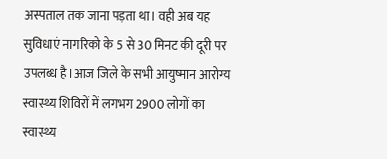अस्पताल तक जाना पड़ता था। वही अब यह सुविधाएं नागरिको के 5 से 30 मिनट की दूरी पर उपलब्ध है।आज जिले के सभी आयुष्मान आरोग्य स्वास्थ्य शिविरों में लगभग 2900 लोगों का स्वास्थ्य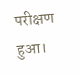परीक्षण हुआ।